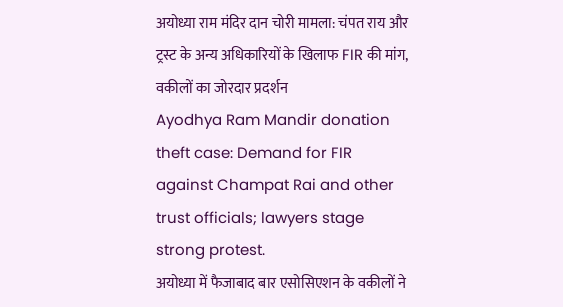अयोध्या राम मंदिर दान चोरी मामला: चंपत राय और ट्रस्ट के अन्य अधिकारियों के खिलाफ FIR की मांग, वकीलों का जोरदार प्रदर्शन
Ayodhya Ram Mandir donation theft case: Demand for FIR against Champat Rai and other trust officials; lawyers stage strong protest.
अयोध्या में फैजाबाद बार एसोसिएशन के वकीलों ने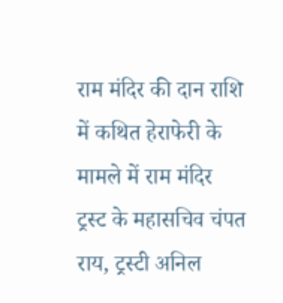राम मंदिर की दान राशि में कथित हेराफेरी के मामले में राम मंदिर ट्रस्ट के महासचिव चंपत राय, ट्रस्टी अनिल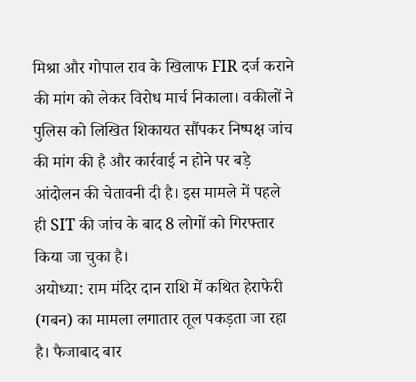मिश्रा और गोपाल राव के खिलाफ FIR दर्ज कराने की मांग को लेकर विरोध मार्च निकाला। वकीलों ने पुलिस को लिखित शिकायत सौंपकर निष्पक्ष जांच की मांग की है और कार्रवाई न होने पर बड़े आंदोलन की चेतावनी दी है। इस मामले में पहले ही SIT की जांच के बाद 8 लोगों को गिरफ्तार किया जा चुका है।
अयोध्या: राम मंदिर दान राशि में कथित हेराफेरी (गबन) का मामला लगातार तूल पकड़ता जा रहा है। फैजाबाद बार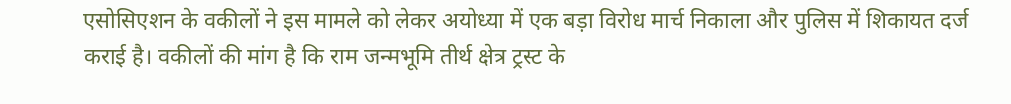एसोसिएशन के वकीलों ने इस मामले को लेकर अयोध्या में एक बड़ा विरोध मार्च निकाला और पुलिस में शिकायत दर्ज कराई है। वकीलों की मांग है कि राम जन्मभूमि तीर्थ क्षेत्र ट्रस्ट के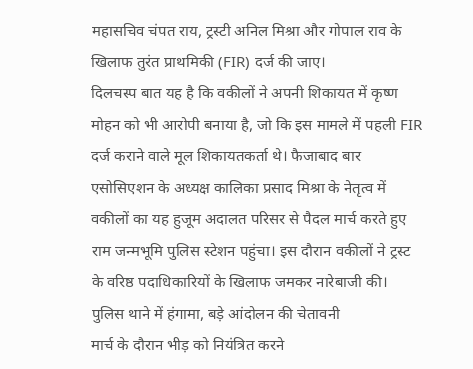महासचिव चंपत राय, ट्रस्टी अनिल मिश्रा और गोपाल राव के खिलाफ तुरंत प्राथमिकी (FIR) दर्ज की जाए।
दिलचस्प बात यह है कि वकीलों ने अपनी शिकायत में कृष्ण मोहन को भी आरोपी बनाया है, जो कि इस मामले में पहली FIR दर्ज कराने वाले मूल शिकायतकर्ता थे। फैजाबाद बार एसोसिएशन के अध्यक्ष कालिका प्रसाद मिश्रा के नेतृत्व में वकीलों का यह हुजूम अदालत परिसर से पैदल मार्च करते हुए राम जन्मभूमि पुलिस स्टेशन पहुंचा। इस दौरान वकीलों ने ट्रस्ट के वरिष्ठ पदाधिकारियों के खिलाफ जमकर नारेबाजी की।
पुलिस थाने में हंगामा, बड़े आंदोलन की चेतावनी
मार्च के दौरान भीड़ को नियंत्रित करने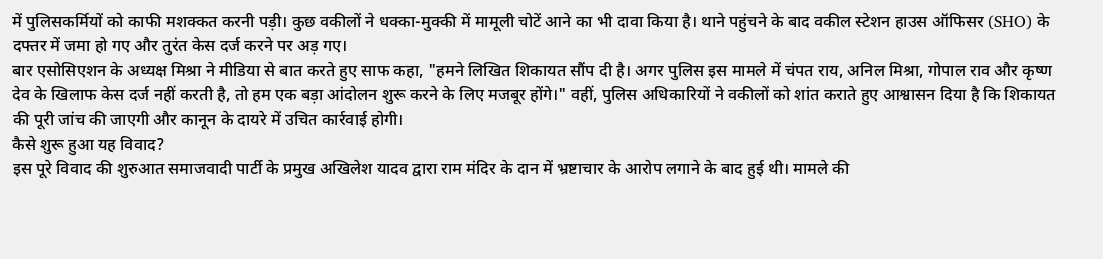में पुलिसकर्मियों को काफी मशक्कत करनी पड़ी। कुछ वकीलों ने धक्का-मुक्की में मामूली चोटें आने का भी दावा किया है। थाने पहुंचने के बाद वकील स्टेशन हाउस ऑफिसर (SHO) के दफ्तर में जमा हो गए और तुरंत केस दर्ज करने पर अड़ गए।
बार एसोसिएशन के अध्यक्ष मिश्रा ने मीडिया से बात करते हुए साफ कहा, "हमने लिखित शिकायत सौंप दी है। अगर पुलिस इस मामले में चंपत राय, अनिल मिश्रा, गोपाल राव और कृष्ण देव के खिलाफ केस दर्ज नहीं करती है, तो हम एक बड़ा आंदोलन शुरू करने के लिए मजबूर होंगे।" वहीं, पुलिस अधिकारियों ने वकीलों को शांत कराते हुए आश्वासन दिया है कि शिकायत की पूरी जांच की जाएगी और कानून के दायरे में उचित कार्रवाई होगी।
कैसे शुरू हुआ यह विवाद?
इस पूरे विवाद की शुरुआत समाजवादी पार्टी के प्रमुख अखिलेश यादव द्वारा राम मंदिर के दान में भ्रष्टाचार के आरोप लगाने के बाद हुई थी। मामले की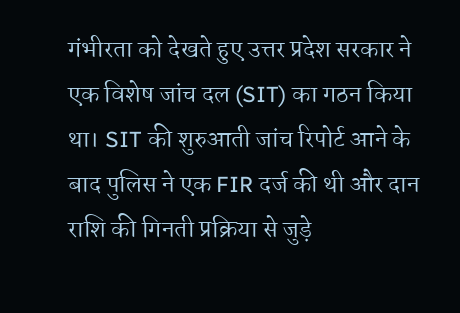गंभीरता को देखते हुए उत्तर प्रदेश सरकार ने एक विशेष जांच दल (SIT) का गठन किया था। SIT की शुरुआती जांच रिपोर्ट आने के बाद पुलिस ने एक FIR दर्ज की थी और दान राशि की गिनती प्रक्रिया से जुड़े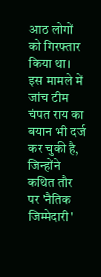आठ लोगों को गिरफ्तार किया था। इस मामले में जांच टीम चंपत राय का बयान भी दर्ज कर चुकी है, जिन्होंने कथित तौर पर 'नैतिक जिम्मेदारी'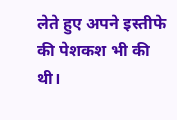लेते हुए अपने इस्तीफे की पेशकश भी की थी।